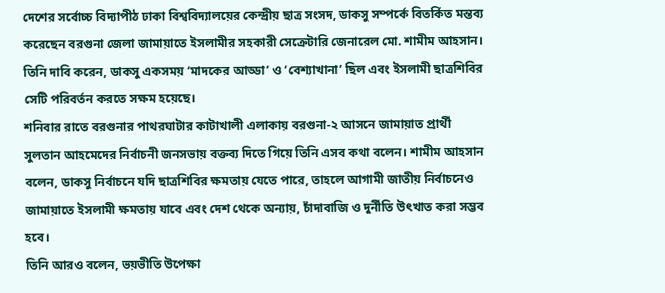দেশের সর্বোচ্চ বিদ্যাপীঠ ঢাকা বিশ্ববিদ্যালয়ের কেন্দ্রীয় ছাত্র সংসদ, ডাকসু সম্পর্কে বিতর্কিত মন্তব্য করেছেন বরগুনা জেলা জামায়াতে ইসলামীর সহকারী সেক্রেটারি জেনারেল মো. শামীম আহসান। তিনি দাবি করেন, ডাকসু একসময় ‘মাদকের আড্ডা’ ও ‘বেশ্যাখানা’ ছিল এবং ইসলামী ছাত্রশিবির সেটি পরিবর্তন করতে সক্ষম হয়েছে।
শনিবার রাতে বরগুনার পাথরঘাটার কাটাখালী এলাকায় বরগুনা-২ আসনে জামায়াত প্রার্থী সুলতান আহমেদের নির্বাচনী জনসভায় বক্তব্য দিতে গিয়ে তিনি এসব কথা বলেন। শামীম আহসান বলেন, ডাকসু নির্বাচনে যদি ছাত্রশিবির ক্ষমতায় যেতে পারে, তাহলে আগামী জাতীয় নির্বাচনেও জামায়াতে ইসলামী ক্ষমতায় যাবে এবং দেশ থেকে অন্যায়, চাঁদাবাজি ও দুর্নীতি উৎখাত করা সম্ভব হবে।
তিনি আরও বলেন, ভয়ভীতি উপেক্ষা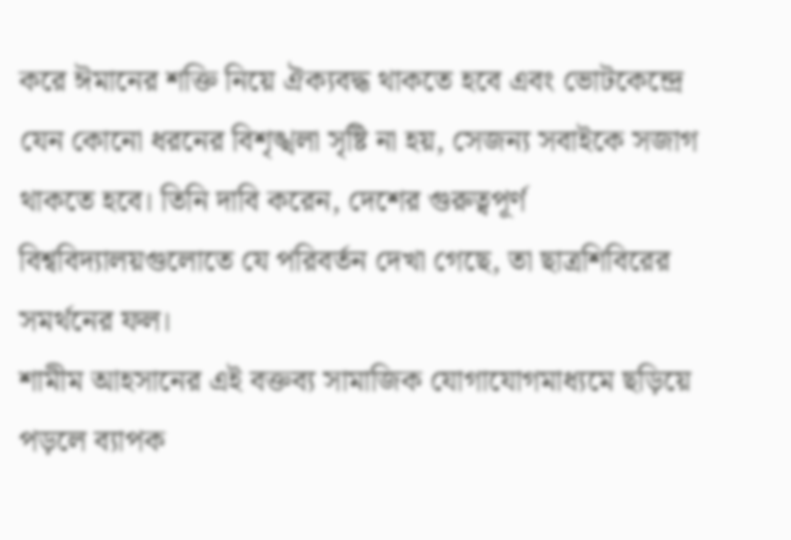করে ঈমানের শক্তি নিয়ে ঐক্যবদ্ধ থাকতে হবে এবং ভোটকেন্দ্রে যেন কোনো ধরনের বিশৃঙ্খলা সৃষ্টি না হয়, সেজন্য সবাইকে সজাগ থাকতে হবে। তিনি দাবি করেন, দেশের গুরুত্বপূর্ণ বিশ্ববিদ্যালয়গুলোতে যে পরিবর্তন দেখা গেছে, তা ছাত্রশিবিরের সমর্থনের ফল।
শামীম আহসানের এই বক্তব্য সামাজিক যোগাযোগমাধ্যমে ছড়িয়ে পড়লে ব্যাপক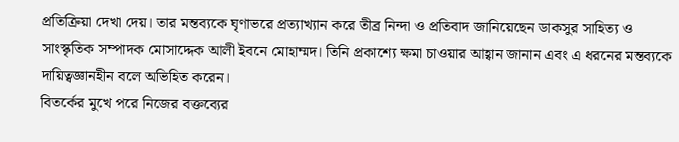প্রতিক্রিয়া দেখা দেয়। তার মন্তব্যকে ঘৃণাভরে প্রত্যাখ্যান করে তীব্র নিন্দা ও প্রতিবাদ জানিয়েছেন ডাকসুর সাহিত্য ও সাংস্কৃতিক সম্পাদক মোসাদ্দেক আলী ইবনে মোহাম্মদ। তিনি প্রকাশ্যে ক্ষমা চাওয়ার আহ্বান জানান এবং এ ধরনের মন্তব্যকে দায়িত্বজ্ঞানহীন বলে অভিহিত করেন।
বিতর্কের মুখে পরে নিজের বক্তব্যের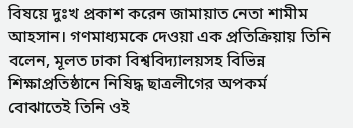বিষয়ে দুঃখ প্রকাশ করেন জামায়াত নেতা শামীম আহসান। গণমাধ্যমকে দেওয়া এক প্রতিক্রিয়ায় তিনি বলেন, মূলত ঢাকা বিশ্ববিদ্যালয়সহ বিভিন্ন শিক্ষাপ্রতিষ্ঠানে নিষিদ্ধ ছাত্রলীগের অপকর্ম বোঝাতেই তিনি ওই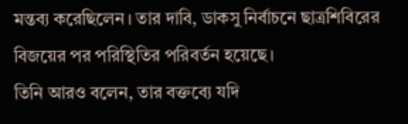মন্তব্য করেছিলেন। তার দাবি, ডাকসু নির্বাচনে ছাত্রশিবিরের বিজয়ের পর পরিস্থিতির পরিবর্তন হয়েছে।
তিনি আরও বলেন, তার বক্তব্যে যদি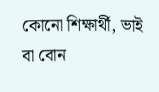কোনো শিক্ষার্থী, ভাই বা বোন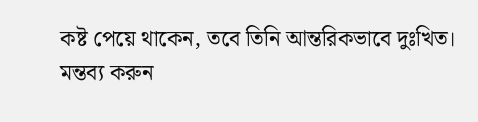কষ্ট পেয়ে থাকেন, তবে তিনি আন্তরিকভাবে দুঃখিত।
মন্তব্য করুন